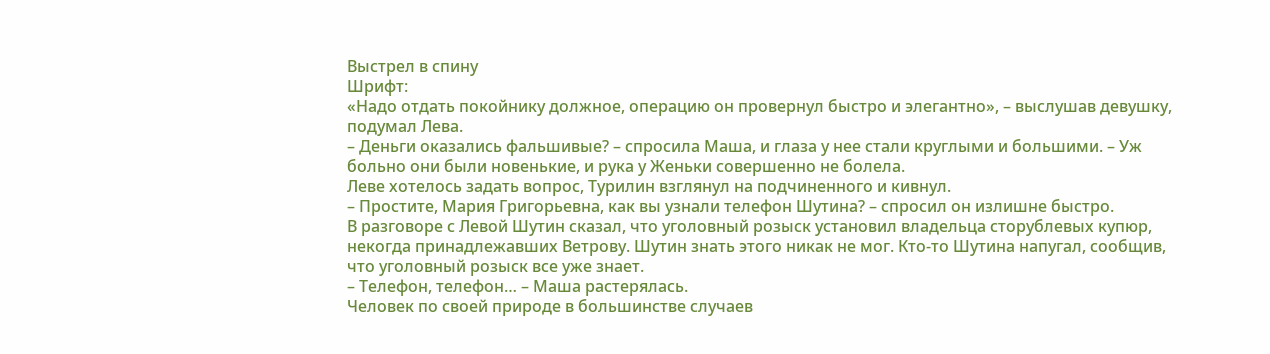Выстрел в спину
Шрифт:
«Надо отдать покойнику должное, операцию он провернул быстро и элегантно», – выслушав девушку, подумал Лева.
– Деньги оказались фальшивые? – спросила Маша, и глаза у нее стали круглыми и большими. – Уж больно они были новенькие, и рука у Женьки совершенно не болела.
Леве хотелось задать вопрос, Турилин взглянул на подчиненного и кивнул.
– Простите, Мария Григорьевна, как вы узнали телефон Шутина? – спросил он излишне быстро.
В разговоре с Левой Шутин сказал, что уголовный розыск установил владельца сторублевых купюр, некогда принадлежавших Ветрову. Шутин знать этого никак не мог. Кто-то Шутина напугал, сообщив, что уголовный розыск все уже знает.
– Телефон, телефон… – Маша растерялась.
Человек по своей природе в большинстве случаев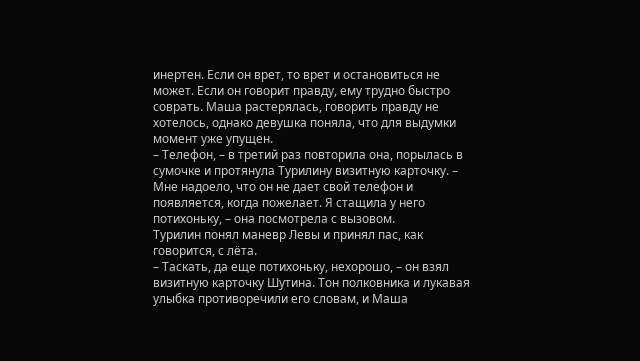инертен. Если он врет, то врет и остановиться не может. Если он говорит правду, ему трудно быстро соврать. Маша растерялась, говорить правду не хотелось, однако девушка поняла, что для выдумки момент уже упущен.
– Телефон, – в третий раз повторила она, порылась в сумочке и протянула Турилину визитную карточку. – Мне надоело, что он не дает свой телефон и появляется, когда пожелает. Я стащила у него потихоньку, – она посмотрела с вызовом.
Турилин понял маневр Левы и принял пас, как говорится, с лёта.
– Таскать, да еще потихоньку, нехорошо, – он взял визитную карточку Шутина. Тон полковника и лукавая улыбка противоречили его словам, и Маша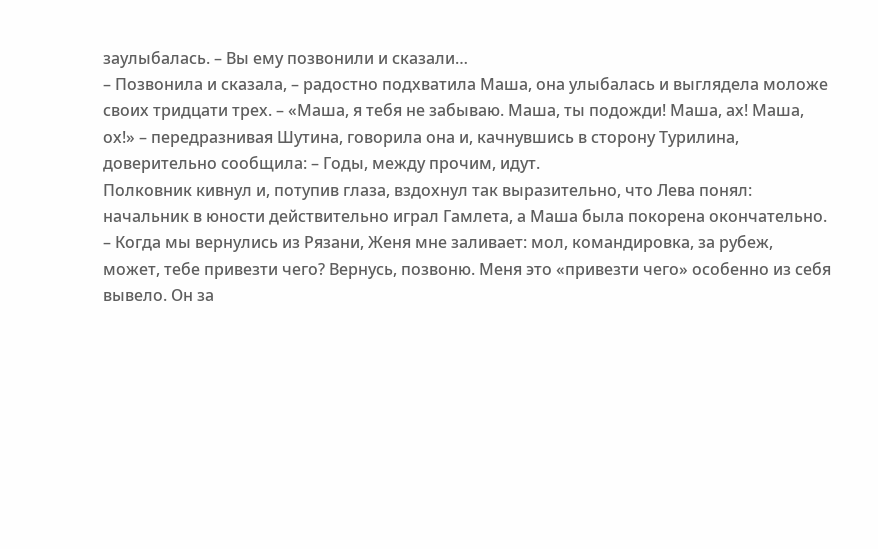заулыбалась. – Вы ему позвонили и сказали…
– Позвонила и сказала, – радостно подхватила Маша, она улыбалась и выглядела моложе своих тридцати трех. – «Маша, я тебя не забываю. Маша, ты подожди! Маша, ах! Маша, ох!» – передразнивая Шутина, говорила она и, качнувшись в сторону Турилина, доверительно сообщила: – Годы, между прочим, идут.
Полковник кивнул и, потупив глаза, вздохнул так выразительно, что Лева понял: начальник в юности действительно играл Гамлета, а Маша была покорена окончательно.
– Когда мы вернулись из Рязани, Женя мне заливает: мол, командировка, за рубеж, может, тебе привезти чего? Вернусь, позвоню. Меня это «привезти чего» особенно из себя вывело. Он за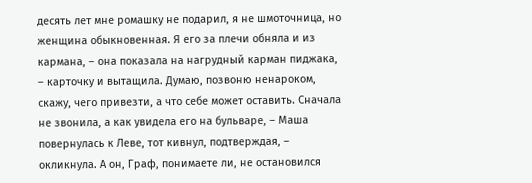десять лет мне ромашку не подарил, я не шмоточница, но женщина обыкновенная. Я его за плечи обняла и из кармана, – она показала на нагрудный карман пиджака, – карточку и вытащила. Думаю, позвоню ненароком, скажу, чего привезти, а что себе может оставить. Сначала не звонила, а как увидела его на бульваре, – Маша повернулась к Леве, тот кивнул, подтверждая, – окликнула. А он, Граф, понимаете ли, не остановился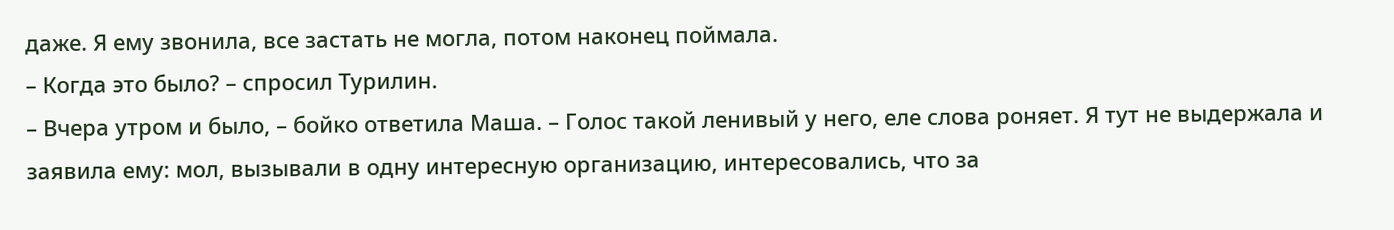даже. Я ему звонила, все застать не могла, потом наконец поймала.
– Когда это было? – спросил Турилин.
– Вчера утром и было, – бойко ответила Маша. – Голос такой ленивый у него, еле слова роняет. Я тут не выдержала и заявила ему: мол, вызывали в одну интересную организацию, интересовались, что за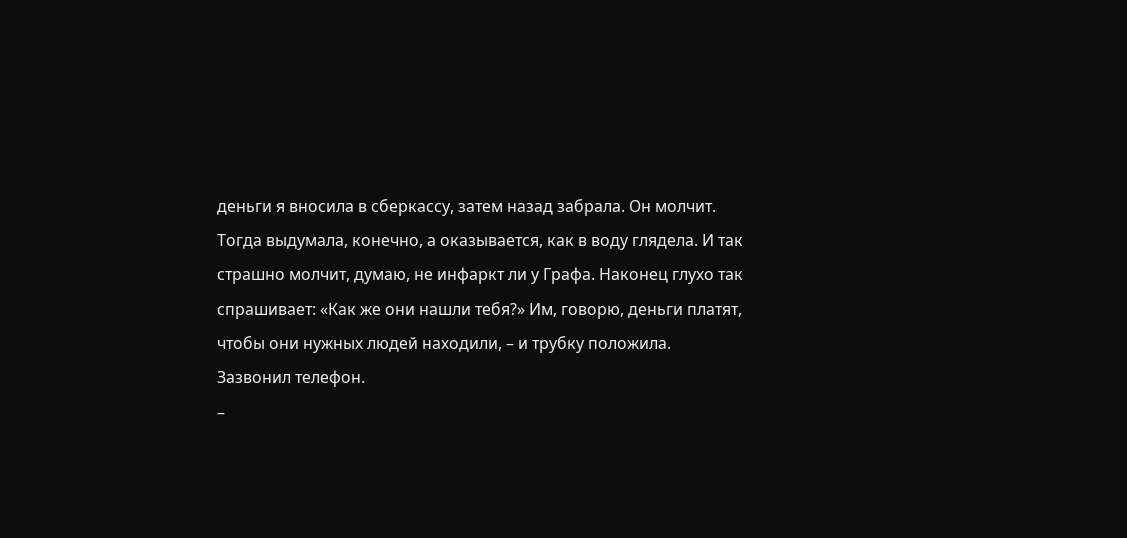деньги я вносила в сберкассу, затем назад забрала. Он молчит. Тогда выдумала, конечно, а оказывается, как в воду глядела. И так страшно молчит, думаю, не инфаркт ли у Графа. Наконец глухо так спрашивает: «Как же они нашли тебя?» Им, говорю, деньги платят, чтобы они нужных людей находили, – и трубку положила.
Зазвонил телефон.
–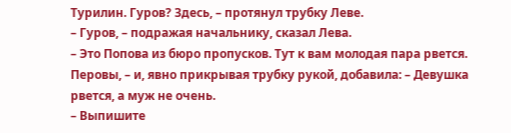Турилин. Гуров? Здесь, – протянул трубку Леве.
– Гуров, – подражая начальнику, сказал Лева.
– Это Попова из бюро пропусков. Тут к вам молодая пара рвется. Перовы, – и, явно прикрывая трубку рукой, добавила: – Девушка рвется, а муж не очень.
– Выпишите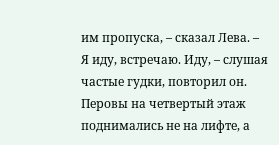им пропуска, – сказал Лева. – Я иду, встречаю. Иду, – слушая частые гудки, повторил он.
Перовы на четвертый этаж поднимались не на лифте, а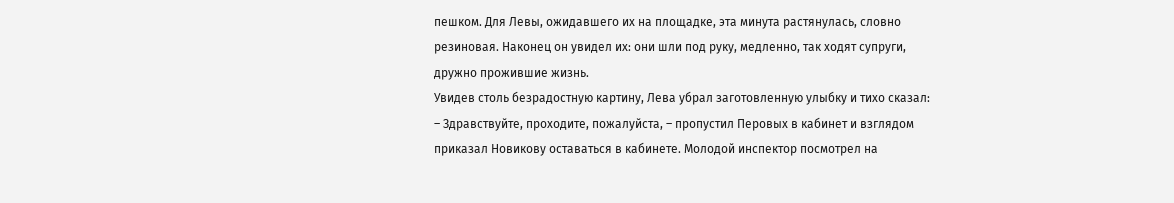пешком. Для Левы, ожидавшего их на площадке, эта минута растянулась, словно резиновая. Наконец он увидел их: они шли под руку, медленно, так ходят супруги, дружно прожившие жизнь.
Увидев столь безрадостную картину, Лева убрал заготовленную улыбку и тихо сказал:
– Здравствуйте, проходите, пожалуйста, – пропустил Перовых в кабинет и взглядом приказал Новикову оставаться в кабинете. Молодой инспектор посмотрел на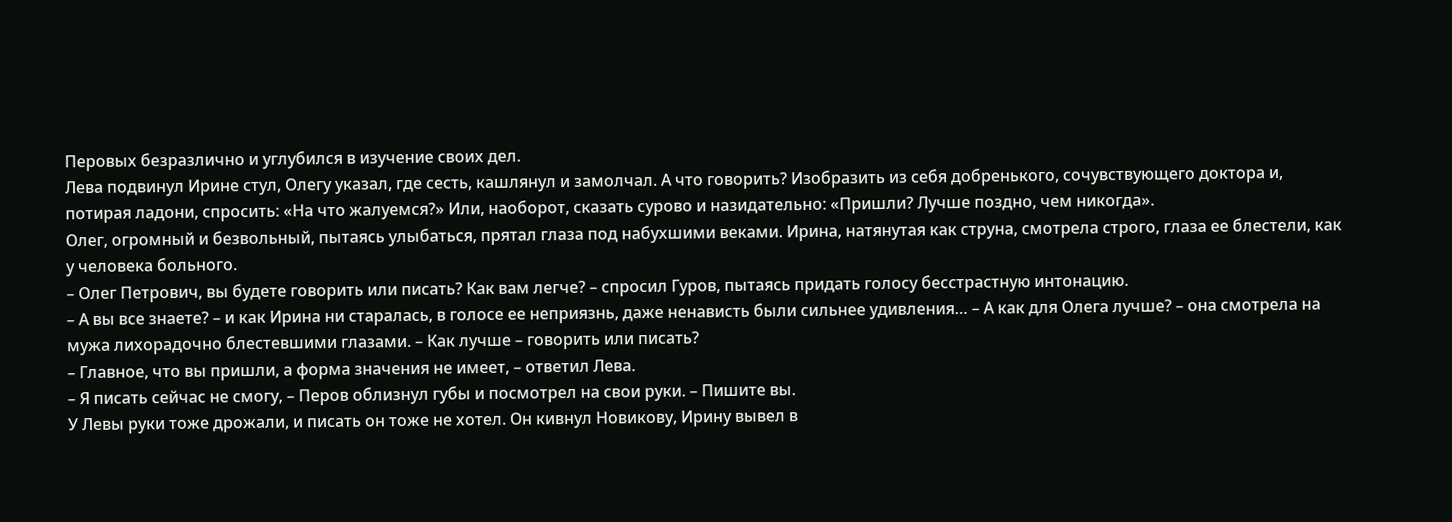Перовых безразлично и углубился в изучение своих дел.
Лева подвинул Ирине стул, Олегу указал, где сесть, кашлянул и замолчал. А что говорить? Изобразить из себя добренького, сочувствующего доктора и, потирая ладони, спросить: «На что жалуемся?» Или, наоборот, сказать сурово и назидательно: «Пришли? Лучше поздно, чем никогда».
Олег, огромный и безвольный, пытаясь улыбаться, прятал глаза под набухшими веками. Ирина, натянутая как струна, смотрела строго, глаза ее блестели, как у человека больного.
– Олег Петрович, вы будете говорить или писать? Как вам легче? – спросил Гуров, пытаясь придать голосу бесстрастную интонацию.
– А вы все знаете? – и как Ирина ни старалась, в голосе ее неприязнь, даже ненависть были сильнее удивления… – А как для Олега лучше? – она смотрела на мужа лихорадочно блестевшими глазами. – Как лучше – говорить или писать?
– Главное, что вы пришли, а форма значения не имеет, – ответил Лева.
– Я писать сейчас не смогу, – Перов облизнул губы и посмотрел на свои руки. – Пишите вы.
У Левы руки тоже дрожали, и писать он тоже не хотел. Он кивнул Новикову, Ирину вывел в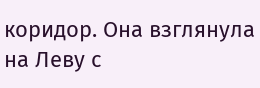коридор. Она взглянула на Леву с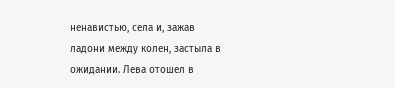ненавистью, села и, зажав ладони между колен, застыла в ожидании. Лева отошел в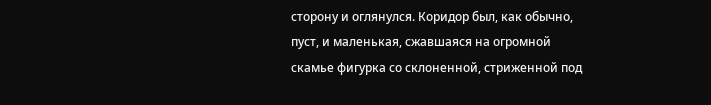сторону и оглянулся. Коридор был, как обычно, пуст, и маленькая, сжавшаяся на огромной скамье фигурка со склоненной, стриженной под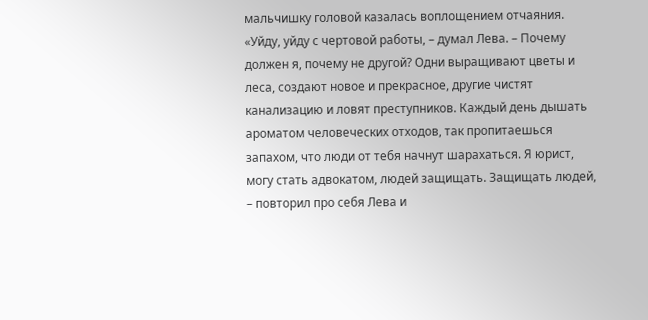мальчишку головой казалась воплощением отчаяния. «Уйду, уйду с чертовой работы, – думал Лева. – Почему должен я, почему не другой? Одни выращивают цветы и леса, создают новое и прекрасное, другие чистят канализацию и ловят преступников. Каждый день дышать ароматом человеческих отходов, так пропитаешься запахом, что люди от тебя начнут шарахаться. Я юрист, могу стать адвокатом, людей защищать. Защищать людей, – повторил про себя Лева и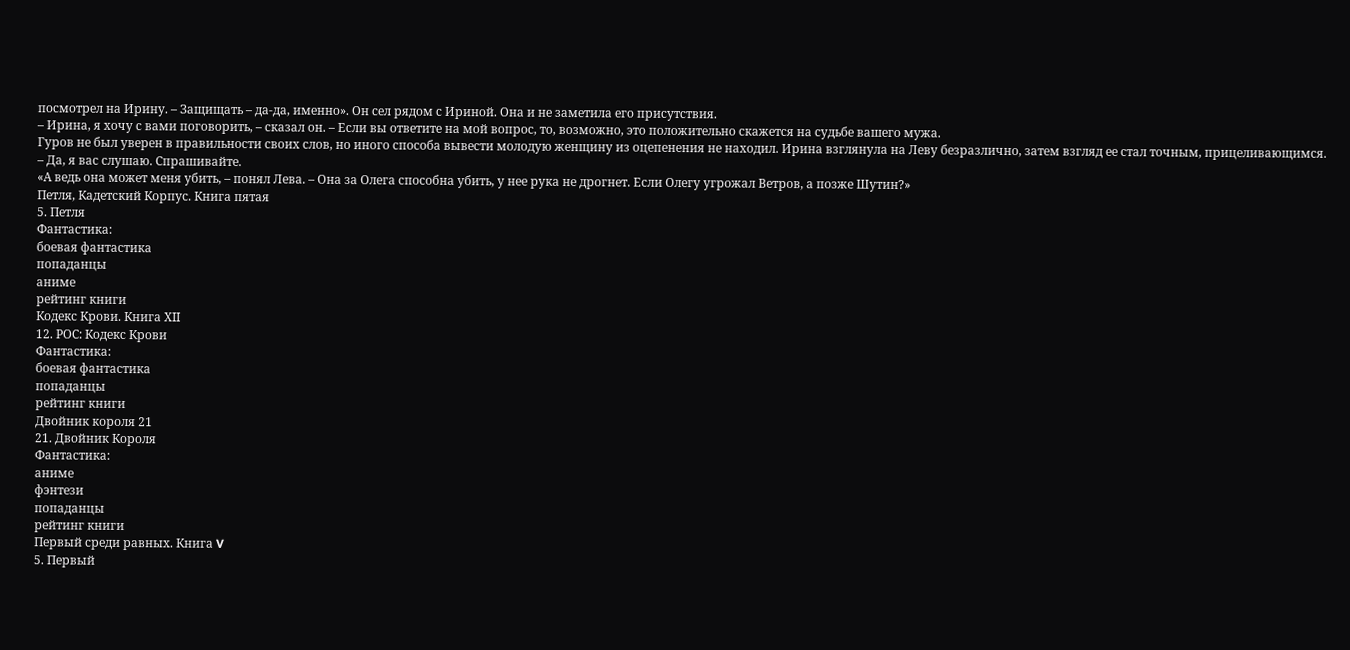посмотрел на Ирину. – Защищать – да-да, именно». Он сел рядом с Ириной. Она и не заметила его присутствия.
– Ирина, я хочу с вами поговорить, – сказал он. – Если вы ответите на мой вопрос, то, возможно, это положительно скажется на судьбе вашего мужа.
Гуров не был уверен в правильности своих слов, но иного способа вывести молодую женщину из оцепенения не находил. Ирина взглянула на Леву безразлично, затем взгляд ее стал точным, прицеливающимся.
– Да, я вас слушаю. Спрашивайте.
«А ведь она может меня убить, – понял Лева. – Она за Олега способна убить, у нее рука не дрогнет. Если Олегу угрожал Ветров, а позже Шутин?»
Петля, Кадетский Корпус. Книга пятая
5. Петля
Фантастика:
боевая фантастика
попаданцы
аниме
рейтинг книги
Кодекс Крови. Книга ХII
12. РОС: Кодекс Крови
Фантастика:
боевая фантастика
попаданцы
рейтинг книги
Двойник короля 21
21. Двойник Короля
Фантастика:
аниме
фэнтези
попаданцы
рейтинг книги
Первый среди равных. Книга V
5. Первый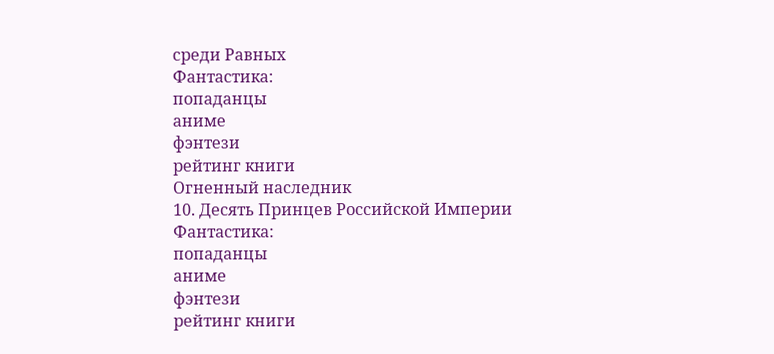среди Равных
Фантастика:
попаданцы
аниме
фэнтези
рейтинг книги
Огненный наследник
10. Десять Принцев Российской Империи
Фантастика:
попаданцы
аниме
фэнтези
рейтинг книги